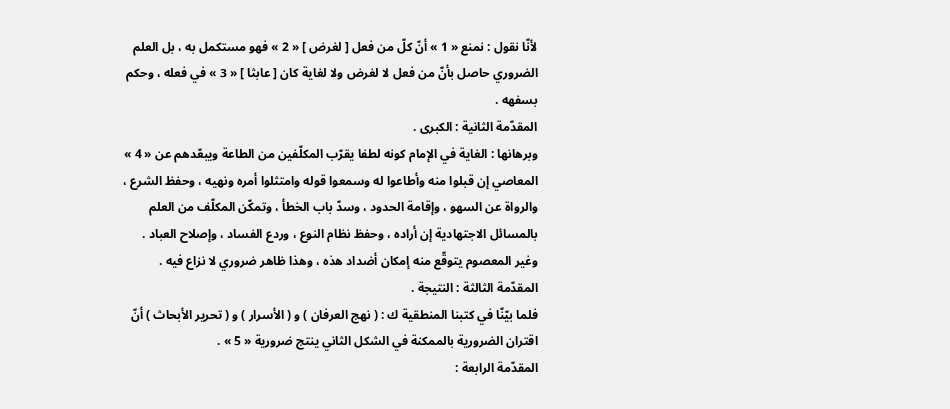لأنّا نقول : نمنع « 1 » أنّ كلّ من فعل [ لغرض ] « 2 » فهو مستكمل به ، بل العلم الضروري حاصل بأنّ من فعل لا لغرض ولا لغاية كان [ عابثا ] « 3 » في فعله ، وحكم بسفهه .
المقدّمة الثانية : الكبرى .
وبرهانها : الغاية في الإمام كونه لطفا يقرّب المكلّفين من الطاعة ويبعّدهم عن « 4 » المعاصي إن قبلوا منه وأطاعوا له وسمعوا قوله وامتثلوا أمره ونهيه ، وحفظ الشرع ، والرواة عن السهو ، وإقامة الحدود ، وسدّ باب الخطأ ، وتمكّن المكلّف من العلم بالمسائل الاجتهادية إن أراده ، وحفظ نظام النوع ، وردع الفساد ، وإصلاح العباد .
وغير المعصوم يتوقّع منه إمكان أضداد هذه ، وهذا ظاهر ضروري لا نزاع فيه .
المقدّمة الثالثة : النتيجة .
فلما بيّنّا في كتبنا المنطقية ك : ( نهج العرفان ) و ( الأسرار ) و ( تحرير الأبحاث ) أنّ اقتران الضرورية بالممكنة في الشكل الثاني ينتج ضرورية « 5 » .
المقدّمة الرابعة :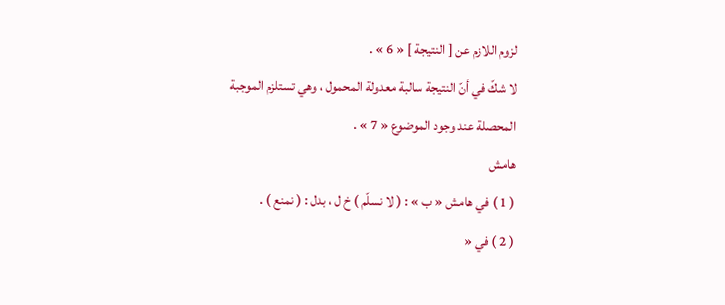لزوم اللازم عن [ النتيجة ] « 6 » .
لا شكّ في أنّ النتيجة سالبة معدولة المحمول ، وهي تستلزم الموجبة المحصلة عند وجود الموضوع « 7 » .
هامش
( 1 ) في هامش « ب » : ( لا نسلّم ) خ ل ، بدل : ( نمنع ) .
( 2 ) في «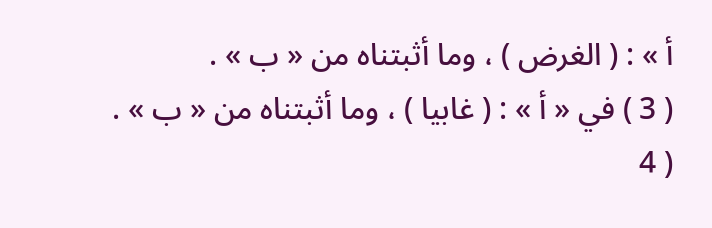أ » : ( الغرض ) ، وما أثبتناه من « ب » .
( 3 ) في « أ » : ( غابيا ) ، وما أثبتناه من « ب » .
( 4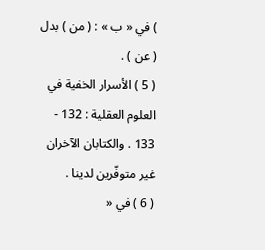) في « ب » : ( من ) بدل ( عن ) .
( 5 ) الأسرار الخفية في العلوم العقلية : 132 - 133 . والكتابان الآخران غير متوفّرين لدينا .
( 6 ) في «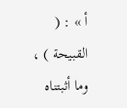أ » : ( القبيحة ) ، وما أثبتناه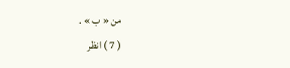من « ب » .
( 7 ) انظر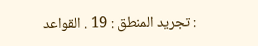: تجريد المنطق : 19 . القواعد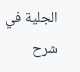الجلية في شرح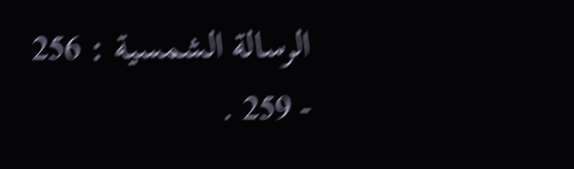الرسالة الشمسية : 256 - 259 .